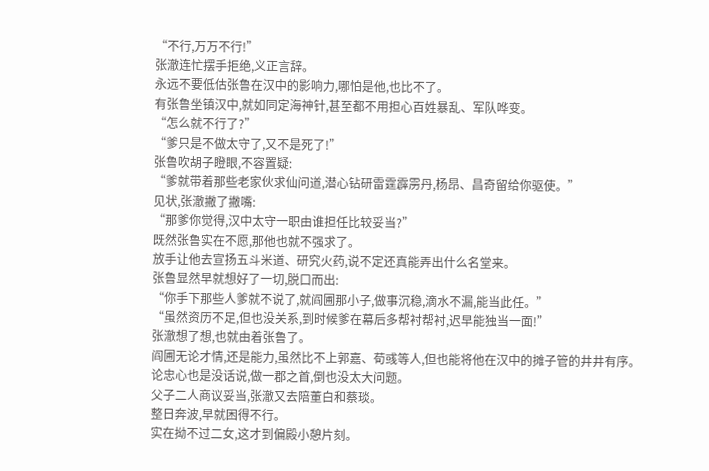“不行,万万不行!”
张澈连忙摆手拒绝,义正言辞。
永远不要低估张鲁在汉中的影响力,哪怕是他,也比不了。
有张鲁坐镇汉中,就如同定海神针,甚至都不用担心百姓暴乱、军队哗变。
“怎么就不行了?”
“爹只是不做太守了,又不是死了!”
张鲁吹胡子瞪眼,不容置疑:
“爹就带着那些老家伙求仙问道,潜心钻研雷霆霹雳丹,杨昂、昌奇留给你驱使。”
见状,张澈撇了撇嘴:
“那爹你觉得,汉中太守一职由谁担任比较妥当?”
既然张鲁实在不愿,那他也就不强求了。
放手让他去宣扬五斗米道、研究火药,说不定还真能弄出什么名堂来。
张鲁显然早就想好了一切,脱口而出:
“你手下那些人爹就不说了,就阎圃那小子,做事沉稳,滴水不漏,能当此任。”
“虽然资历不足,但也没关系,到时候爹在幕后多帮衬帮衬,迟早能独当一面!”
张澈想了想,也就由着张鲁了。
阎圃无论才情,还是能力,虽然比不上郭嘉、荀彧等人,但也能将他在汉中的摊子管的井井有序。
论忠心也是没话说,做一郡之首,倒也没太大问题。
父子二人商议妥当,张澈又去陪董白和蔡琰。
整日奔波,早就困得不行。
实在拗不过二女,这才到偏殿小憩片刻。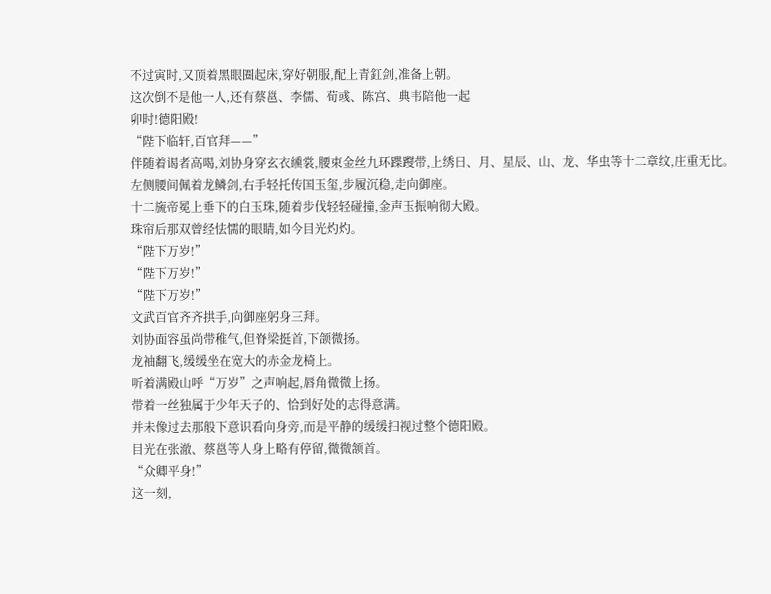不过寅时,又顶着黑眼圈起床,穿好朝服,配上青釭剑,准备上朝。
这次倒不是他一人,还有蔡邕、李儒、荀彧、陈宫、典韦陪他一起
卯时!德阳殿!
“陛下临轩,百官拜——”
伴随着谒者高喝,刘协身穿玄衣纁裳,腰束金丝九环蹀躞带,上绣日、月、星辰、山、龙、华虫等十二章纹,庄重无比。
左侧腰间佩着龙鳞剑,右手轻托传国玉玺,步履沉稳,走向御座。
十二旒帝冕上垂下的白玉珠,随着步伐轻轻碰撞,金声玉振响彻大殿。
珠帘后那双曾经怯懦的眼睛,如今目光灼灼。
“陛下万岁!”
“陛下万岁!”
“陛下万岁!”
文武百官齐齐拱手,向御座躬身三拜。
刘协面容虽尚带稚气,但脊梁挺首,下颌微扬。
龙袖翻飞,缓缓坐在宽大的赤金龙椅上。
听着满殿山呼“万岁”之声响起,唇角微微上扬。
带着一丝独属于少年天子的、恰到好处的志得意满。
并未像过去那般下意识看向身旁,而是平静的缓缓扫视过整个德阳殿。
目光在张澈、蔡邕等人身上略有停留,微微颔首。
“众卿平身!”
这一刻,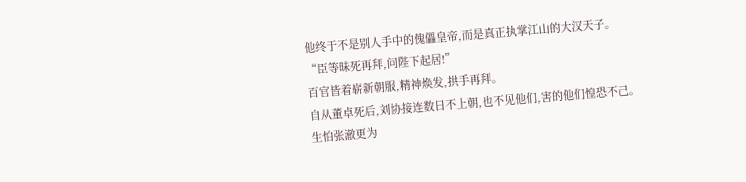他终于不是别人手中的傀儡皇帝,而是真正执掌江山的大汉天子。
“臣等昧死再拜,问陛下起居!”
百官皆着崭新朝服,精神焕发,拱手再拜。
自从董卓死后,刘协接连数日不上朝,也不见他们,害的他们惶恐不己。
生怕张澈更为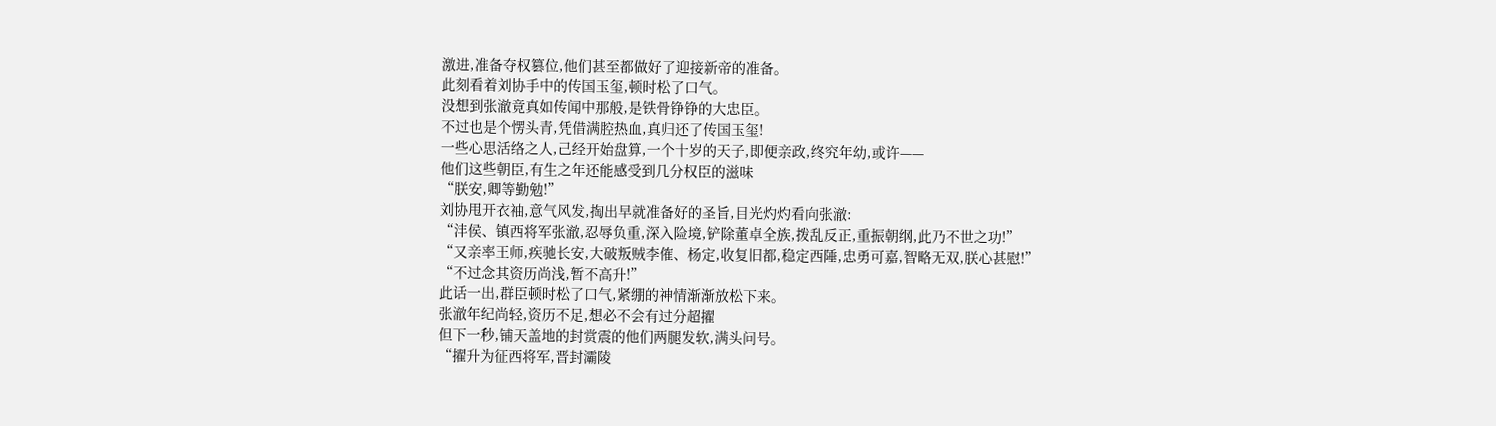激进,准备夺权篡位,他们甚至都做好了迎接新帝的准备。
此刻看着刘协手中的传国玉玺,顿时松了口气。
没想到张澈竟真如传闻中那般,是铁骨铮铮的大忠臣。
不过也是个愣头青,凭借满腔热血,真归还了传国玉玺!
一些心思活络之人,己经开始盘算,一个十岁的天子,即便亲政,终究年幼,或许——
他们这些朝臣,有生之年还能感受到几分权臣的滋味
“朕安,卿等勤勉!”
刘协甩开衣袖,意气风发,掏出早就准备好的圣旨,目光灼灼看向张澈:
“沣侯、镇西将军张澈,忍辱负重,深入险境,铲除董卓全族,拨乱反正,重振朝纲,此乃不世之功!”
“又亲率王师,疾驰长安,大破叛贼李傕、杨定,收复旧都,稳定西陲,忠勇可嘉,智略无双,朕心甚慰!”
“不过念其资历尚浅,暂不高升!”
此话一出,群臣顿时松了口气,紧绷的神情渐渐放松下来。
张澈年纪尚轻,资历不足,想必不会有过分超擢
但下一秒,铺天盖地的封赏震的他们两腿发软,满头问号。
“擢升为征西将军,晋封灞陵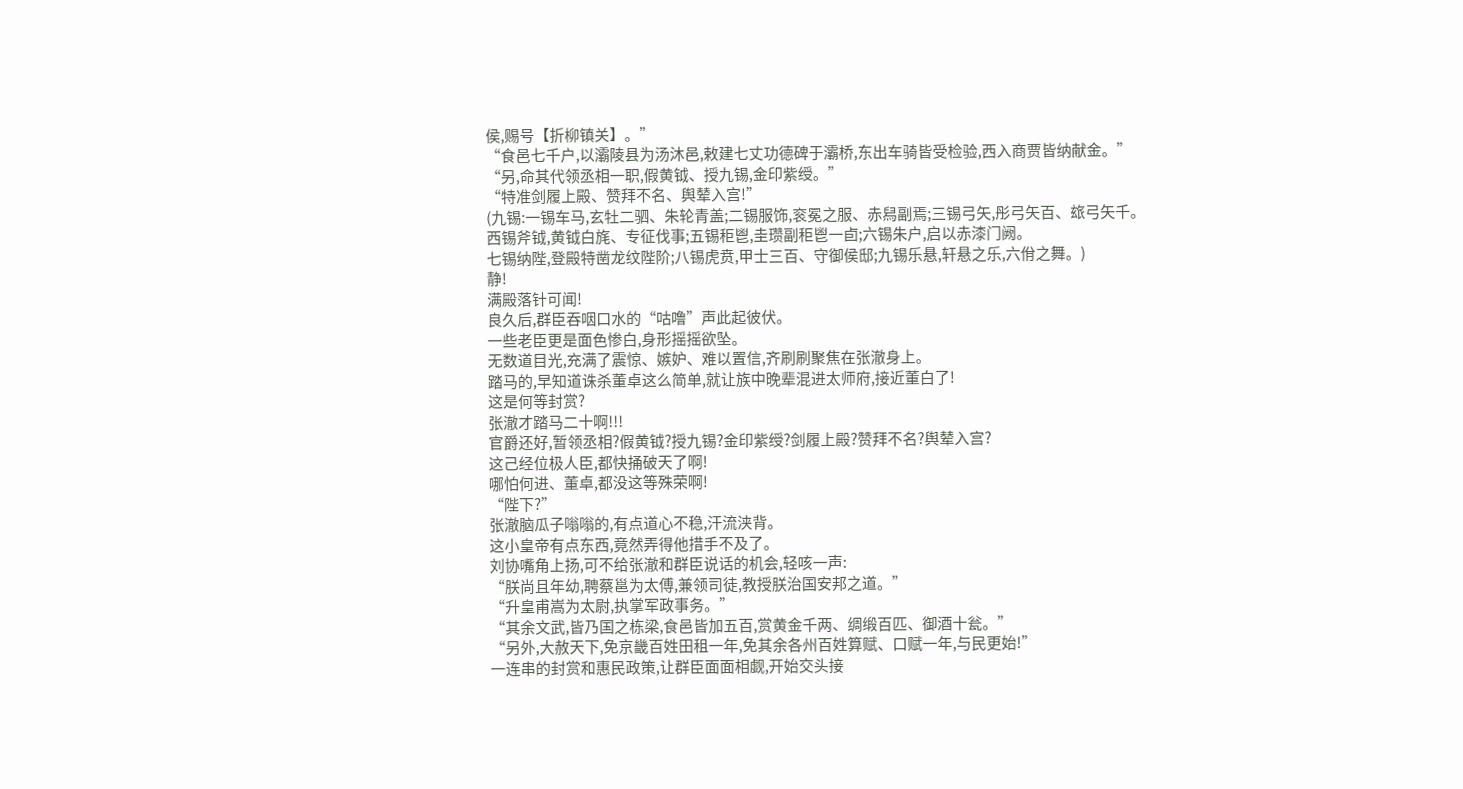侯,赐号【折柳镇关】。”
“食邑七千户,以灞陵县为汤沐邑,敕建七丈功德碑于灞桥,东出车骑皆受检验,西入商贾皆纳献金。”
“另,命其代领丞相一职,假黄钺、授九锡,金印紫绶。”
“特准剑履上殿、赞拜不名、舆辇入宫!”
(九锡:一锡车马,玄牡二驷、朱轮青盖;二锡服饰,衮冕之服、赤舄副焉;三锡弓矢,彤弓矢百、玈弓矢千。
西锡斧钺,黄钺白旄、专征伐事;五锡秬鬯,圭瓒副秬鬯一卣;六锡朱户,启以赤漆门阙。
七锡纳陛,登殿特凿龙纹陛阶;八锡虎贲,甲士三百、守御侯邸;九锡乐悬,轩悬之乐,六佾之舞。)
静!
满殿落针可闻!
良久后,群臣吞咽口水的“咕噜”声此起彼伏。
一些老臣更是面色惨白,身形摇摇欲坠。
无数道目光,充满了震惊、嫉妒、难以置信,齐刷刷聚焦在张澈身上。
踏马的,早知道诛杀董卓这么简单,就让族中晚辈混进太师府,接近董白了!
这是何等封赏?
张澈才踏马二十啊!!!
官爵还好,暂领丞相?假黄钺?授九锡?金印紫绶?剑履上殿?赞拜不名?舆辇入宫?
这己经位极人臣,都快捅破天了啊!
哪怕何进、董卓,都没这等殊荣啊!
“陛下?”
张澈脑瓜子嗡嗡的,有点道心不稳,汗流浃背。
这小皇帝有点东西,竟然弄得他措手不及了。
刘协嘴角上扬,可不给张澈和群臣说话的机会,轻咳一声:
“朕尚且年幼,聘蔡邕为太傅,兼领司徒,教授朕治国安邦之道。”
“升皇甫嵩为太尉,执掌军政事务。”
“其余文武,皆乃国之栋梁,食邑皆加五百,赏黄金千两、绸缎百匹、御酒十瓮。”
“另外,大赦天下,免京畿百姓田租一年,免其余各州百姓算赋、口赋一年,与民更始!”
一连串的封赏和惠民政策,让群臣面面相觑,开始交头接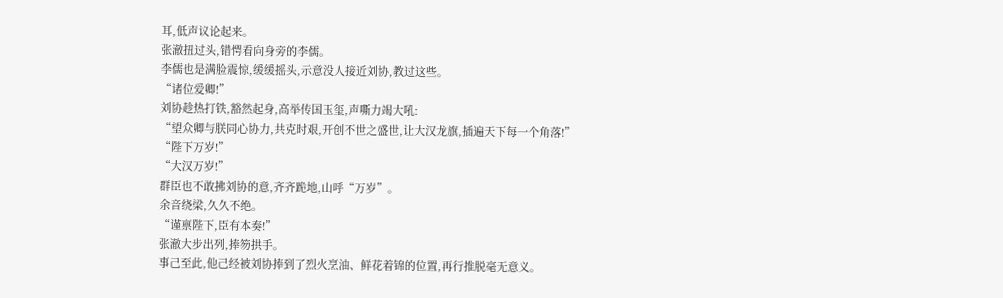耳,低声议论起来。
张澈扭过头,错愕看向身旁的李儒。
李儒也是满脸震惊,缓缓摇头,示意没人接近刘协,教过这些。
“诸位爱卿!”
刘协趁热打铁,豁然起身,高举传国玉玺,声嘶力竭大吼:
“望众卿与朕同心协力,共克时艰,开创不世之盛世,让大汉龙旗,插遍天下每一个角落!”
“陛下万岁!”
“大汉万岁!”
群臣也不敢拂刘协的意,齐齐跪地,山呼“万岁”。
余音绕梁,久久不绝。
“谨禀陛下,臣有本奏!”
张澈大步出列,捧笏拱手。
事己至此,他己经被刘协捧到了烈火烹油、鲜花着锦的位置,再行推脱毫无意义。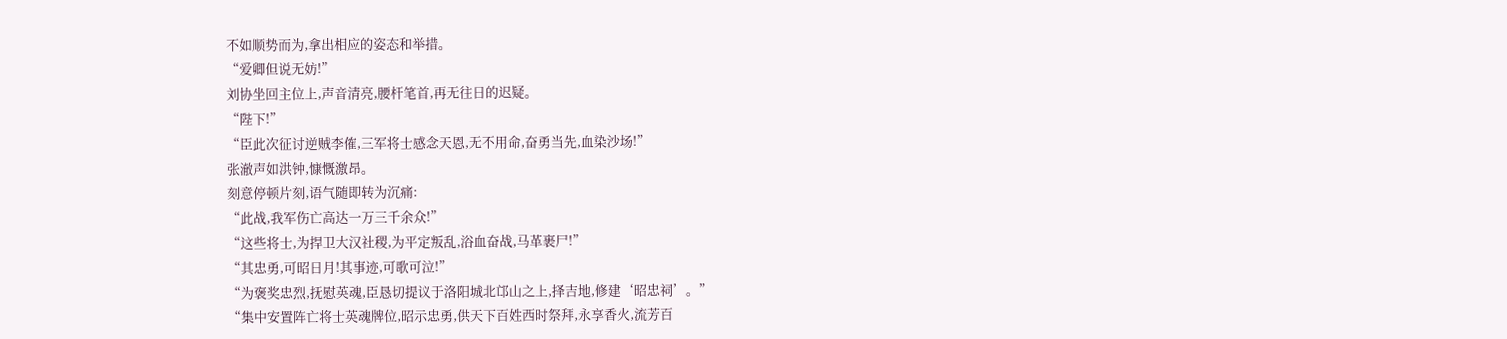不如顺势而为,拿出相应的姿态和举措。
“爱卿但说无妨!”
刘协坐回主位上,声音清亮,腰杆笔首,再无往日的迟疑。
“陛下!”
“臣此次征讨逆贼李傕,三军将士感念天恩,无不用命,奋勇当先,血染沙场!”
张澈声如洪钟,慷慨激昂。
刻意停顿片刻,语气随即转为沉痛:
“此战,我军伤亡高达一万三千余众!”
“这些将士,为捍卫大汉社稷,为平定叛乱,浴血奋战,马革裹尸!”
“其忠勇,可昭日月!其事迹,可歌可泣!”
“为褒奖忠烈,抚慰英魂,臣恳切提议于洛阳城北邙山之上,择吉地,修建‘昭忠祠’。”
“集中安置阵亡将士英魂牌位,昭示忠勇,供天下百姓西时祭拜,永享香火,流芳百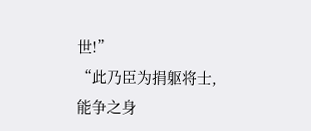世!”
“此乃臣为捐躯将士,能争之身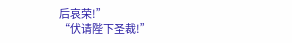后哀荣!”
“伏请陛下圣裁!”